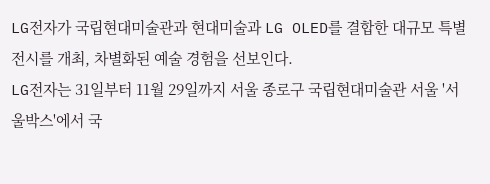LG전자가 국립현대미술관과 현대미술과 LG OLED를 결합한 대규모 특별 전시를 개최, 차별화된 예술 경험을 선보인다.
LG전자는 31일부터 11월 29일까지 서울 종로구 국립현대미술관 서울 '서울박스'에서 국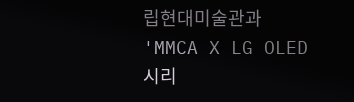립현대미술관과 'MMCA X LG OLED 시리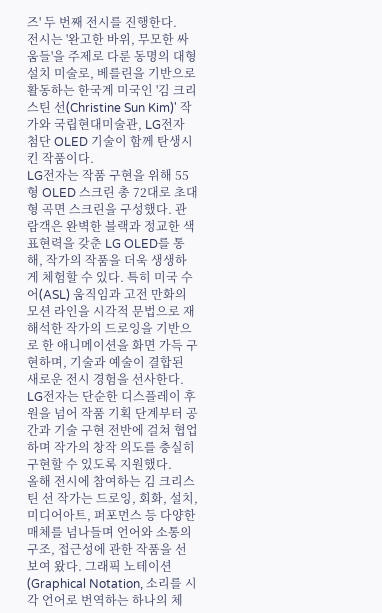즈' 두 번째 전시를 진행한다.
전시는 '완고한 바위, 무모한 싸움들'을 주제로 다룬 동명의 대형 설치 미술로, 베를린을 기반으로 활동하는 한국계 미국인 '김 크리스틴 선(Christine Sun Kim)' 작가와 국립현대미술관, LG전자 첨단 OLED 기술이 함께 탄생시킨 작품이다.
LG전자는 작품 구현을 위해 55형 OLED 스크린 총 72대로 초대형 곡면 스크린을 구성했다. 관람객은 완벽한 블랙과 정교한 색 표현력을 갖춘 LG OLED를 통해, 작가의 작품을 더욱 생생하게 체험할 수 있다. 특히 미국 수어(ASL) 움직임과 고전 만화의 모션 라인을 시각적 문법으로 재해석한 작가의 드로잉을 기반으로 한 애니메이션을 화면 가득 구현하며, 기술과 예술이 결합된 새로운 전시 경험을 선사한다.
LG전자는 단순한 디스플레이 후원을 넘어 작품 기획 단계부터 공간과 기술 구현 전반에 걸쳐 협업하며 작가의 창작 의도를 충실히 구현할 수 있도록 지원했다.
올해 전시에 참여하는 김 크리스틴 선 작가는 드로잉, 회화, 설치, 미디어아트, 퍼포먼스 등 다양한 매체를 넘나들며 언어와 소통의 구조, 접근성에 관한 작품을 선보여 왔다. 그래픽 노테이션(Graphical Notation, 소리를 시각 언어로 번역하는 하나의 체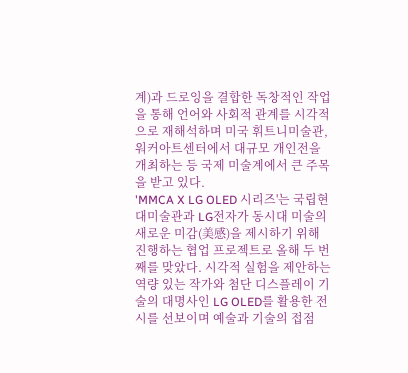계)과 드로잉을 결합한 독창적인 작업을 통해 언어와 사회적 관계를 시각적으로 재해석하며 미국 휘트니미술관, 워커아트센터에서 대규모 개인전을 개최하는 등 국제 미술계에서 큰 주목을 받고 있다.
'MMCA X LG OLED 시리즈'는 국립현대미술관과 LG전자가 동시대 미술의 새로운 미감(美感)을 제시하기 위해 진행하는 협업 프로젝트로 올해 두 번째를 맞았다. 시각적 실험을 제안하는 역량 있는 작가와 첨단 디스플레이 기술의 대명사인 LG OLED를 활용한 전시를 선보이며 예술과 기술의 접점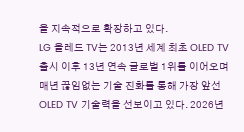을 지속적으로 확장하고 있다.
LG 올레드 TV는 2013년 세계 최초 OLED TV 출시 이후 13년 연속 글로벌 1위를 이어오며 매년 끊임없는 기술 진화를 통해 가장 앞선 OLED TV 기술력을 선보이고 있다. 2026년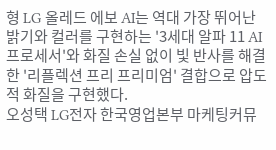형 LG 올레드 에보 AI는 역대 가장 뛰어난 밝기와 컬러를 구현하는 '3세대 알파 11 AI 프로세서'와 화질 손실 없이 빛 반사를 해결한 '리플렉션 프리 프리미엄' 결합으로 압도적 화질을 구현했다.
오성택 LG전자 한국영업본부 마케팅커뮤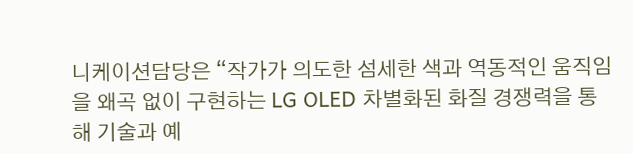니케이션담당은 “작가가 의도한 섬세한 색과 역동적인 움직임을 왜곡 없이 구현하는 LG OLED 차별화된 화질 경쟁력을 통해 기술과 예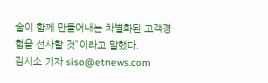술이 함께 만들어내는 차별화된 고객경험을 선사할 것”이라고 말했다.
김시소 기자 siso@etnews.com